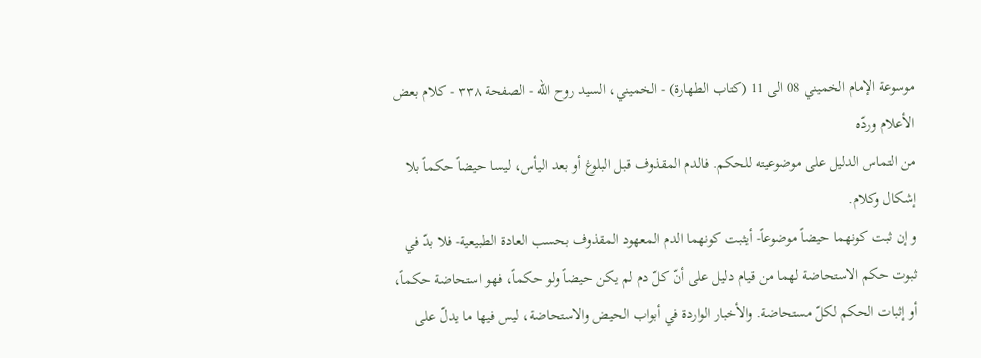موسوعة الإمام الخميني 08 الى 11 (كتاب الطهارة) - الخميني، السيد روح الله - الصفحة ٣٣٨ - كلام بعض الأعلام وردّه
من التماس الدليل على موضوعيته للحكم. فالدم المقذوف قبل البلوغ أو بعد اليأس، ليسا حيضاً حكماً بلا إشكال وكلام.
و إن ثبت كونهما حيضاً موضوعاً- أيثبت كونهما الدم المعهود المقذوف بحسب العادة الطبيعية- فلا بدّ في ثبوت حكم الاستحاضة لهما من قيام دليل على أنّ كلّ دم لم يكن حيضاً ولو حكماً، فهو استحاضة حكماً، أو إثبات الحكم لكلّ مستحاضة. والأخبار الواردة في أبواب الحيض والاستحاضة، ليس فيها ما يدلّ على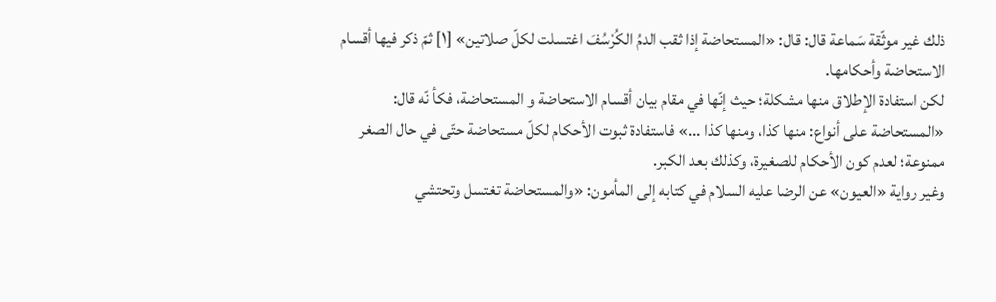ذلك غير موثّقة سَماعة قال: قال: «المستحاضة إذا ثقب الدمُ الكُرْسُفَ اغتسلت لكلّ صلاتين» [١] ثمّ ذكر فيها أقسام الاستحاضة وأحكامها.
لكن استفادة الإطلاق منها مشكلة؛ حيث إنّها في مقام بيان أقسام الاستحاضة و المستحاضة، فكأ نّه قال: «المستحاضة على أنواع: منها كذا، ومنها كذا ...» فاستفادة ثبوت الأحكام لكلّ مستحاضة حتّى في حال الصغر ممنوعة؛ لعدم كون الأحكام للصغيرة، وكذلك بعد الكبر.
وغير رواية «العيون» عن الرضا عليه السلام في كتابه إلى المأمون: «والمستحاضة تغتسل وتحتشي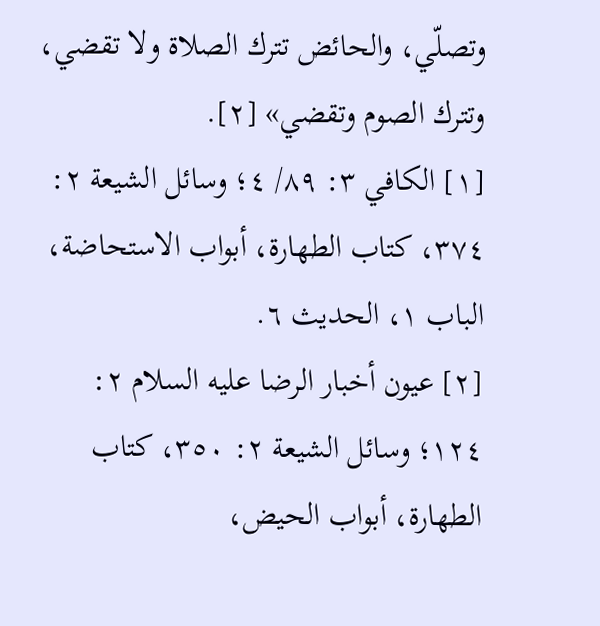وتصلّي، والحائض تترك الصلاة ولا تقضي، وتترك الصوم وتقضي» [٢].
[١] الكافي ٣: ٨٩/ ٤؛ وسائل الشيعة ٢: ٣٧٤، كتاب الطهارة، أبواب الاستحاضة، الباب ١، الحديث ٦.
[٢] عيون أخبار الرضا عليه السلام ٢: ١٢٤؛ وسائل الشيعة ٢: ٣٥٠، كتاب الطهارة، أبواب الحيض،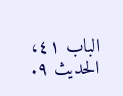الباب ٤١، الحديث ٩.